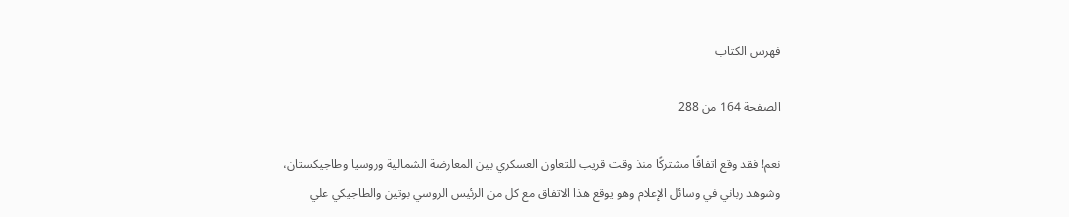فهرس الكتاب

الصفحة 164 من 288

نعم! فقد وقع اتفاقًا مشتركًا منذ وقت قريب للتعاون العسكري بين المعارضة الشمالية وروسيا وطاجيكستان، وشوهد رباني في وسائل الإعلام وهو يوقع هذا الاتفاق مع كل من الرئيس الروسي بوتين والطاجيكي علي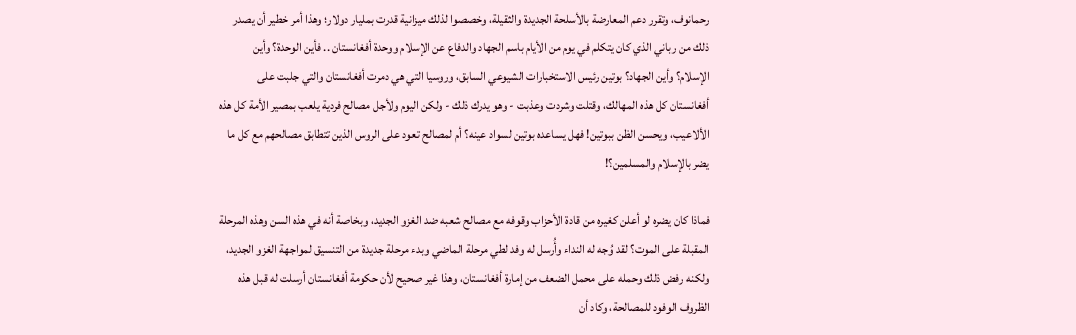رحمانوف، وتقرر دعم المعارضة بالأسلحة الجديدة والثقيلة، وخصصوا لذلك ميزانية قدرت بمليار دولار؛ وهذا أمر خطير أن يصدر ذلك من رباني الذي كان يتكلم في يوم من الأيام باسم الجهاد والدفاع عن الإسلام ووحدة أفغانستان .. فأين الوحدة؟ وأين الإسلام؟ وأين الجهاد؟ بوتين رئيس الاستخبارات الشيوعي السابق، وروسيا التي هي دمرت أفغانستان والتي جلبت على أفغانستان كل هذه المهالك، وقتلت وشردت وعذبت - وهو يدرك ذلك - ولكن اليوم ولأجل مصالح فردية يلعب بمصير الأمة كل هذه الألاعيب، ويحسن الظن ببوتين! فهل يساعده بوتين لسواد عينه؟ أم لمصالح تعود على الروس الذين تتطابق مصالحهم مع كل ما يضر بالإسلام والمسلمين؟!

فماذا كان يضره لو أعلن كغيره من قادة الأحزاب وقوفه مع مصالح شعبه ضد الغزو الجديد، وبخاصة أنه في هذه السن وهذه المرحلة المقبلة على الموت؟ لقد وُجه له النداء وأُرسل له وفد لطي مرحلة الماضي وبدء مرحلة جديدة من التنسيق لمواجهة الغزو الجديد، ولكنه رفض ذلك وحمله على محمل الضعف من إمارة أفغانستان، وهذا غير صحيح لأن حكومة أفغانستان أرسلت له قبل هذه الظروف الوفود للمصالحة، وكاد أن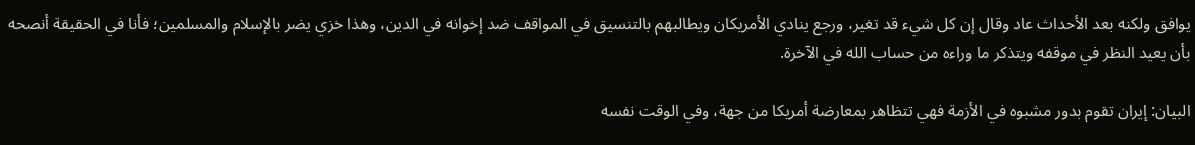يوافق ولكنه بعد الأحداث عاد وقال إن كل شيء قد تغير، ورجع ينادي الأمريكان ويطالبهم بالتنسيق في المواقف ضد إخوانه في الدين، وهذا خزي يضر بالإسلام والمسلمين؛ فأنا في الحقيقة أنصحه بأن يعيد النظر في موقفه ويتذكر ما وراءه من حساب الله في الآخرة.

البيان: إيران تقوم بدور مشبوه في الأزمة فهي تتظاهر بمعارضة أمريكا من جهة، وفي الوقت نفسه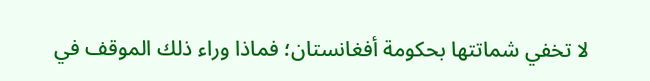لا تخفي شماتتها بحكومة أفغانستان؛ فماذا وراء ذلك الموقف في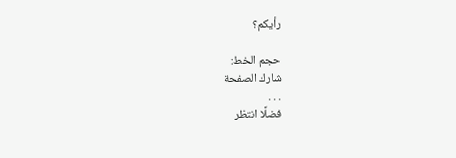رأيكم؟

حجم الخط:
شارك الصفحة
. . .
فضلًا انتظر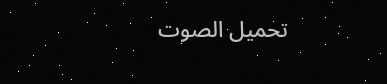تحميل الصوت